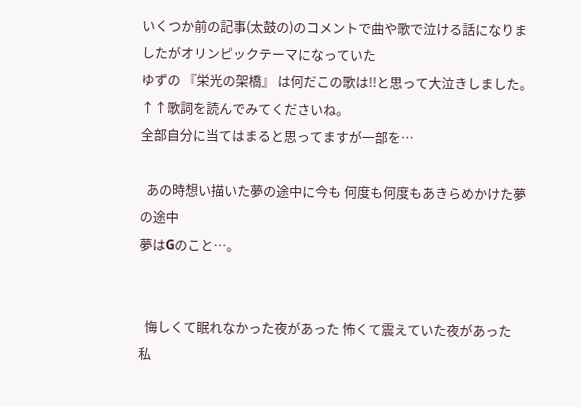いくつか前の記事(太鼓の)のコメントで曲や歌で泣ける話になりましたがオリンピックテーマになっていた
ゆずの 『栄光の架橋』 は何だこの歌は!!と思って大泣きしました。
↑↑歌詞を読んでみてくださいね。
全部自分に当てはまると思ってますが一部を…

  あの時想い描いた夢の途中に今も 何度も何度もあきらめかけた夢の途中
夢はGのこと…。


  悔しくて眠れなかった夜があった 怖くて震えていた夜があった
私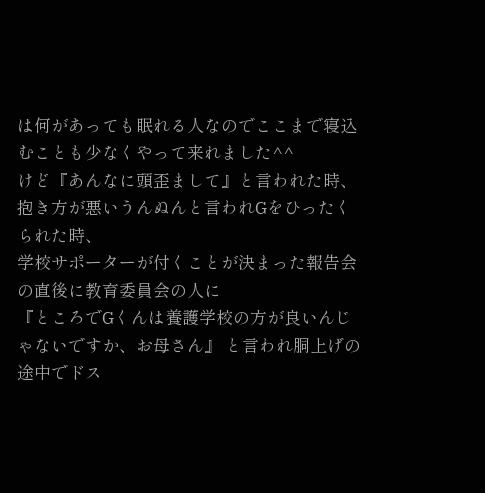は何があっても眠れる人なのでここまで寝込むことも少なくやって来れました^^
けど『あんなに頭歪まして』と言われた時、抱き方が悪いうんぬんと言われGをひったくられた時、
学校サポーターが付くことが決まった報告会の直後に教育委員会の人に
『ところでGくんは養護学校の方が良いんじゃないですか、お母さん』 と言われ胴上げの途中でドス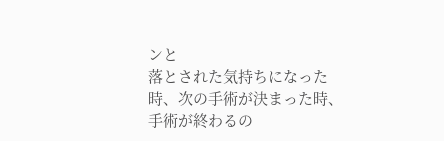ンと
落とされた気持ちになった時、次の手術が決まった時、手術が終わるの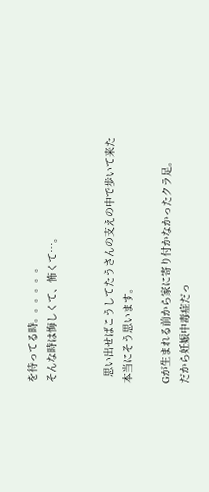を待ってる時。。。。。。
そんな時は悔しくて、怖くて…。


  思い出せばこうしてたうさんの支えの中で歩いて来た
本当にそう思います。

Gが生まれる前から家に寄り付かなかったクラ足。
だから妊娠中毒症だっ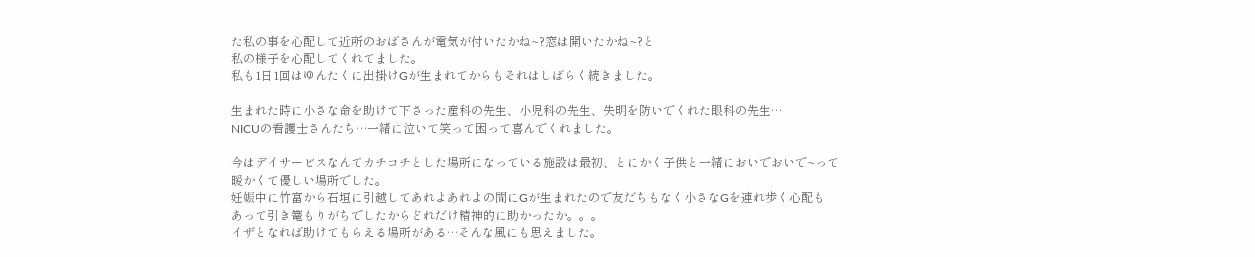た私の事を心配して近所のおばさんが電気が付いたかね~?窓は開いたかね~?と
私の様子を心配してくれてました。
私も1日1回はゆんたくに出掛けGが生まれてからもそれはしばらく続きました。

生まれた時に小さな命を助けて下さった産科の先生、小児科の先生、失明を防いでくれた眼科の先生…
NICUの看護士さんたち…一緒に泣いて笑って困って喜んでくれました。

今はデイサービスなんてカチコチとした場所になっている施設は最初、とにかく子供と一緒においでおいで~って
暖かくて優しい場所でした。
妊娠中に竹富から石垣に引越してあれよあれよの間にGが生まれたので友だちもなく小さなGを連れ歩く心配も
あって引き篭もりがちでしたからどれだけ精神的に助かったか。。。
イザとなれば助けてもらえる場所がある…そんな風にも思えました。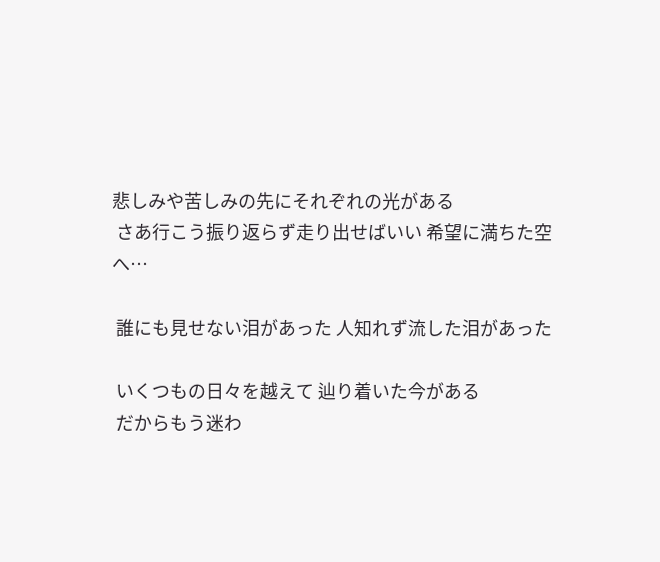悲しみや苦しみの先にそれぞれの光がある
 さあ行こう振り返らず走り出せばいい 希望に満ちた空へ…

 誰にも見せない泪があった 人知れず流した泪があった

 いくつもの日々を越えて 辿り着いた今がある
 だからもう迷わ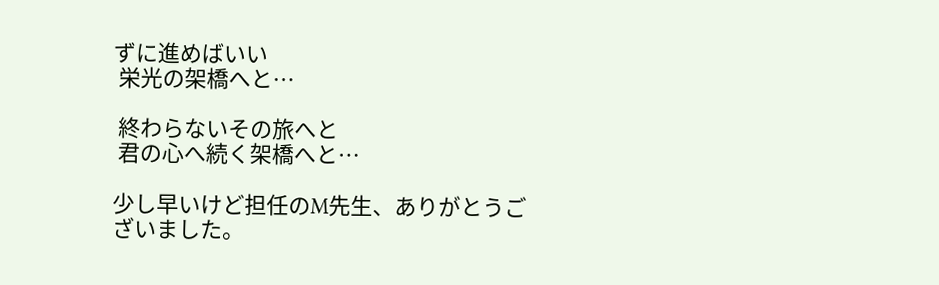ずに進めばいい
 栄光の架橋へと…

 終わらないその旅へと
 君の心へ続く架橋へと…

少し早いけど担任のM先生、ありがとうございました。